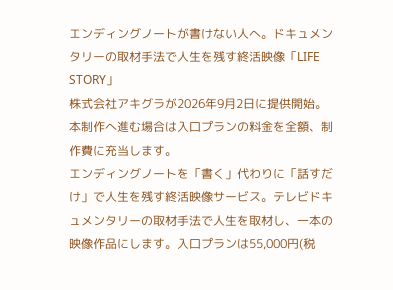エンディングノートが書けない人へ。ドキュメンタリーの取材手法で人生を残す終活映像「LIFE STORY」
株式会社アキグラが2026年9月2日に提供開始。本制作へ進む場合は入口プランの料金を全額、制作費に充当します。
エンディングノートを「書く」代わりに「話すだけ」で人生を残す終活映像サービス。テレビドキュメンタリーの取材手法で人生を取材し、一本の映像作品にします。入口プランは55,000円(税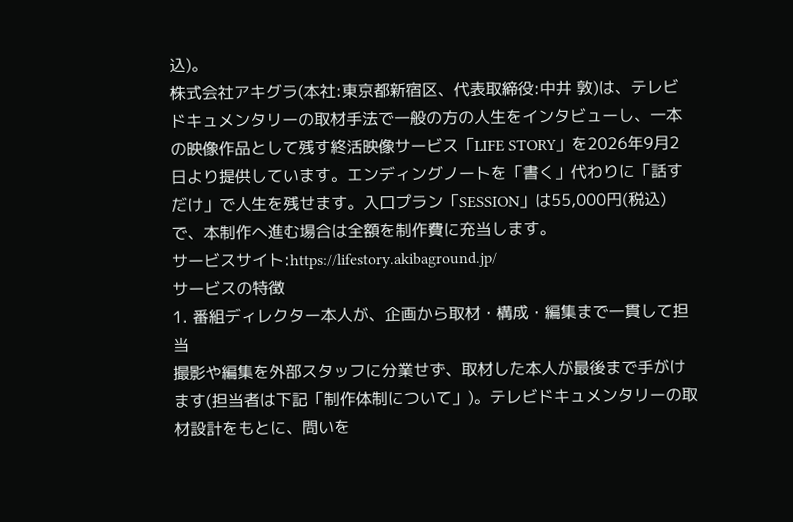込)。
株式会社アキグラ(本社:東京都新宿区、代表取締役:中井 敦)は、テレビドキュメンタリーの取材手法で一般の方の人生をインタビューし、一本の映像作品として残す終活映像サービス「LIFE STORY」を2026年9月2日より提供しています。エンディングノートを「書く」代わりに「話すだけ」で人生を残せます。入口プラン「SESSION」は55,000円(税込)で、本制作へ進む場合は全額を制作費に充当します。
サービスサイト:https://lifestory.akibaground.jp/
サービスの特徴
1. 番組ディレクター本人が、企画から取材・構成・編集まで一貫して担当
撮影や編集を外部スタッフに分業せず、取材した本人が最後まで手がけます(担当者は下記「制作体制について」)。テレビドキュメンタリーの取材設計をもとに、問いを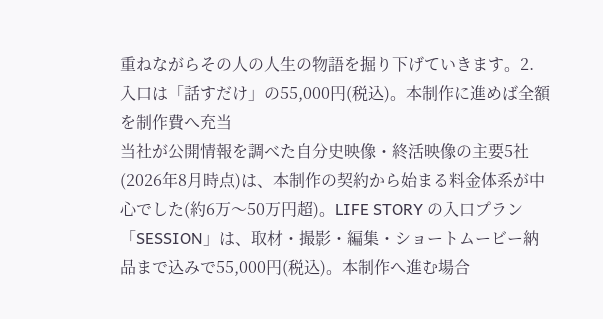重ねながらその人の人生の物語を掘り下げていきます。2. 入口は「話すだけ」の55,000円(税込)。本制作に進めば全額を制作費へ充当
当社が公開情報を調べた自分史映像・終活映像の主要5社(2026年8月時点)は、本制作の契約から始まる料金体系が中心でした(約6万〜50万円超)。LIFE STORY の入口プラン「SESSION」は、取材・撮影・編集・ショートムービー納品まで込みで55,000円(税込)。本制作へ進む場合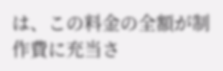は、この料金の全額が制作費に充当さ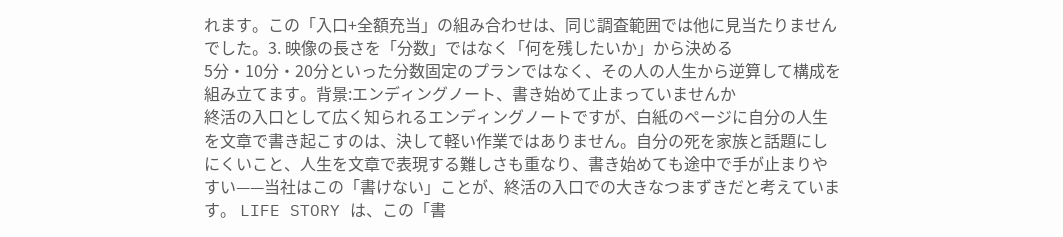れます。この「入口+全額充当」の組み合わせは、同じ調査範囲では他に見当たりませんでした。3. 映像の長さを「分数」ではなく「何を残したいか」から決める
5分・10分・20分といった分数固定のプランではなく、その人の人生から逆算して構成を組み立てます。背景:エンディングノート、書き始めて止まっていませんか
終活の入口として広く知られるエンディングノートですが、白紙のページに自分の人生を文章で書き起こすのは、決して軽い作業ではありません。自分の死を家族と話題にしにくいこと、人生を文章で表現する難しさも重なり、書き始めても途中で手が止まりやすい——当社はこの「書けない」ことが、終活の入口での大きなつまずきだと考えています。 LIFE STORY は、この「書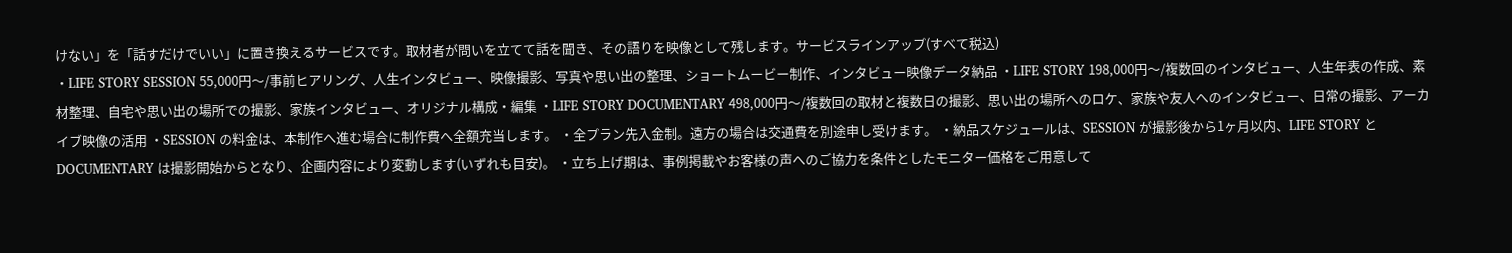けない」を「話すだけでいい」に置き換えるサービスです。取材者が問いを立てて話を聞き、その語りを映像として残します。サービスラインアップ(すべて税込)
・LIFE STORY SESSION 55,000円〜/事前ヒアリング、人生インタビュー、映像撮影、写真や思い出の整理、ショートムービー制作、インタビュー映像データ納品 ・LIFE STORY 198,000円〜/複数回のインタビュー、人生年表の作成、素材整理、自宅や思い出の場所での撮影、家族インタビュー、オリジナル構成・編集 ・LIFE STORY DOCUMENTARY 498,000円〜/複数回の取材と複数日の撮影、思い出の場所へのロケ、家族や友人へのインタビュー、日常の撮影、アーカイブ映像の活用 ・SESSION の料金は、本制作へ進む場合に制作費へ全額充当します。 ・全プラン先入金制。遠方の場合は交通費を別途申し受けます。 ・納品スケジュールは、SESSION が撮影後から1ヶ月以内、LIFE STORY と DOCUMENTARY は撮影開始からとなり、企画内容により変動します(いずれも目安)。 ・立ち上げ期は、事例掲載やお客様の声へのご協力を条件としたモニター価格をご用意して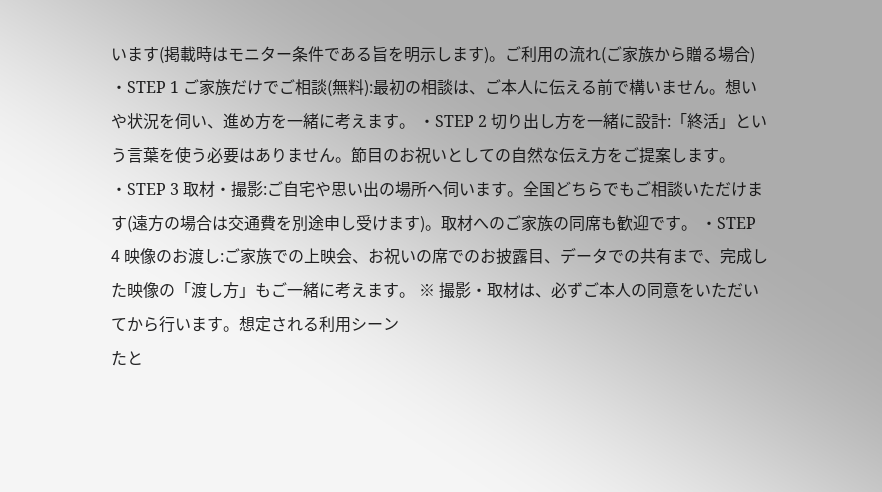います(掲載時はモニター条件である旨を明示します)。ご利用の流れ(ご家族から贈る場合)
・STEP 1 ご家族だけでご相談(無料):最初の相談は、ご本人に伝える前で構いません。想いや状況を伺い、進め方を一緒に考えます。 ・STEP 2 切り出し方を一緒に設計:「終活」という言葉を使う必要はありません。節目のお祝いとしての自然な伝え方をご提案します。 ・STEP 3 取材・撮影:ご自宅や思い出の場所へ伺います。全国どちらでもご相談いただけます(遠方の場合は交通費を別途申し受けます)。取材へのご家族の同席も歓迎です。 ・STEP 4 映像のお渡し:ご家族での上映会、お祝いの席でのお披露目、データでの共有まで、完成した映像の「渡し方」もご一緒に考えます。 ※ 撮影・取材は、必ずご本人の同意をいただいてから行います。想定される利用シーン
たと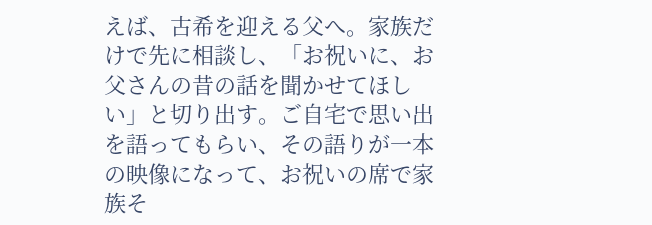えば、古希を迎える父へ。家族だけで先に相談し、「お祝いに、お父さんの昔の話を聞かせてほしい」と切り出す。ご自宅で思い出を語ってもらい、その語りが一本の映像になって、お祝いの席で家族そ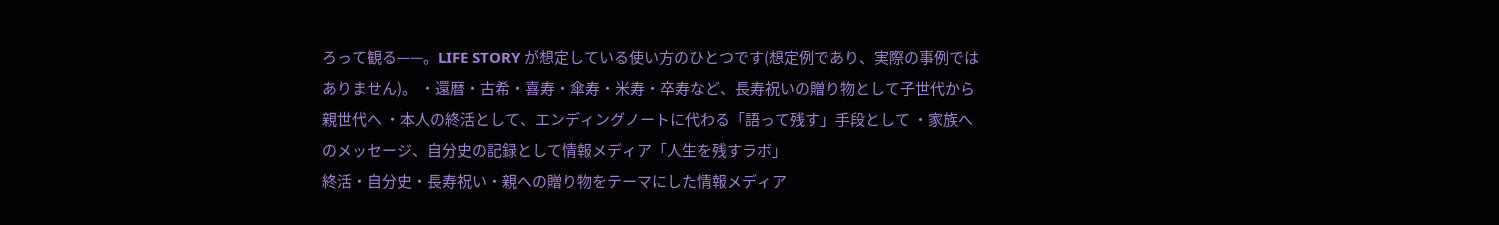ろって観る——。LIFE STORY が想定している使い方のひとつです(想定例であり、実際の事例ではありません)。 ・還暦・古希・喜寿・傘寿・米寿・卒寿など、長寿祝いの贈り物として子世代から親世代へ ・本人の終活として、エンディングノートに代わる「語って残す」手段として ・家族へのメッセージ、自分史の記録として情報メディア「人生を残すラボ」
終活・自分史・長寿祝い・親への贈り物をテーマにした情報メディア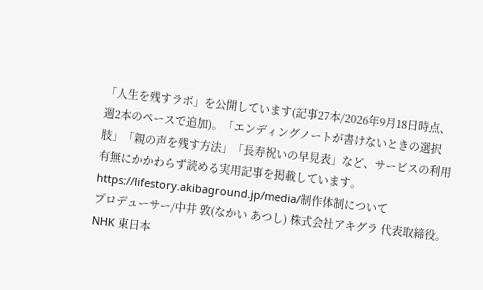「人生を残すラボ」を公開しています(記事27本/2026年9月18日時点、週2本のペースで追加)。「エンディングノートが書けないときの選択肢」「親の声を残す方法」「長寿祝いの早見表」など、サービスの利用有無にかかわらず読める実用記事を掲載しています。 https://lifestory.akibaground.jp/media/制作体制について
プロデューサー/中井 敦(なかい あつし) 株式会社アキグラ 代表取締役。NHK 東日本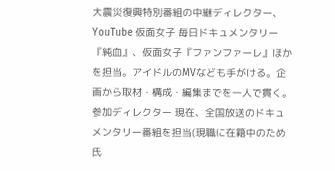大震災復興特別番組の中継ディレクター、YouTube 仮面女子 毎日ドキュメンタリー『純血』、仮面女子『ファンファーレ』ほかを担当。アイドルのMVなども手がける。企画から取材・構成・編集までを一人で貫く。 参加ディレクター 現在、全国放送のドキュメンタリー番組を担当(現職に在籍中のため氏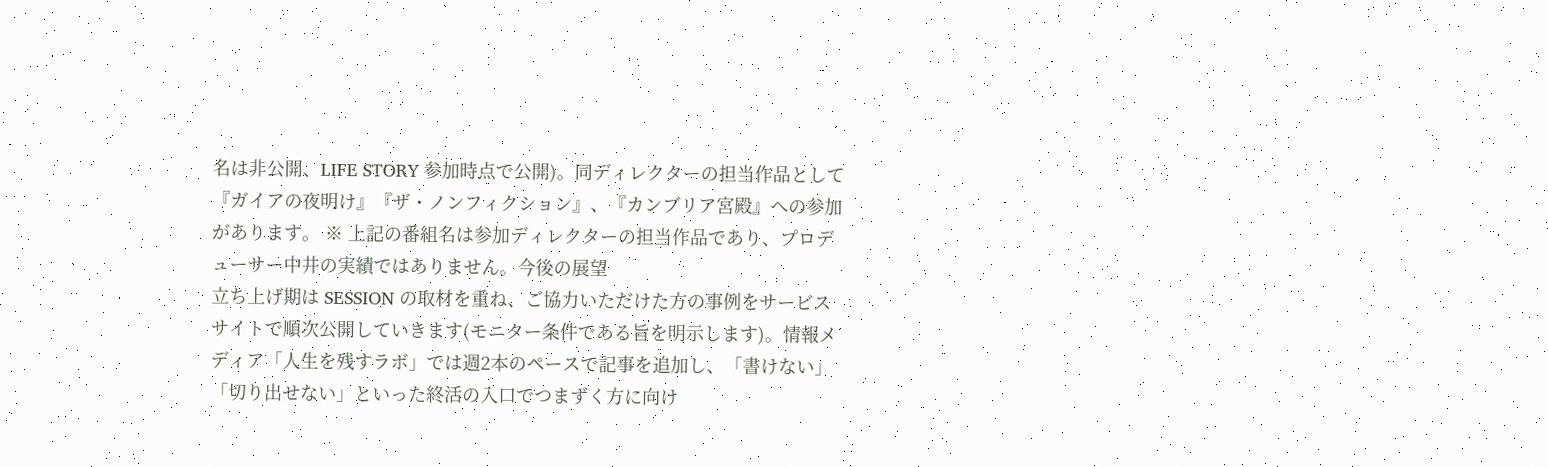名は非公開、LIFE STORY 参加時点で公開)。同ディレクターの担当作品として『ガイアの夜明け』『ザ・ノンフィクション』、『カンブリア宮殿』への参加があります。 ※ 上記の番組名は参加ディレクターの担当作品であり、プロデューサー中井の実績ではありません。今後の展望
立ち上げ期は SESSION の取材を重ね、ご協力いただけた方の事例をサービスサイトで順次公開していきます(モニター条件である旨を明示します)。情報メディア「人生を残すラボ」では週2本のペースで記事を追加し、「書けない」「切り出せない」といった終活の入口でつまずく方に向け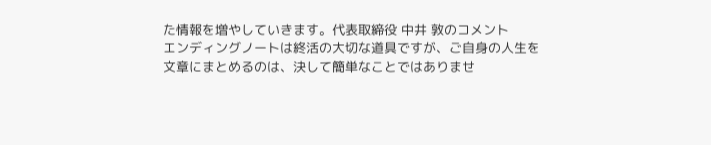た情報を増やしていきます。代表取締役 中井 敦のコメント
エンディングノートは終活の大切な道具ですが、ご自身の人生を文章にまとめるのは、決して簡単なことではありませ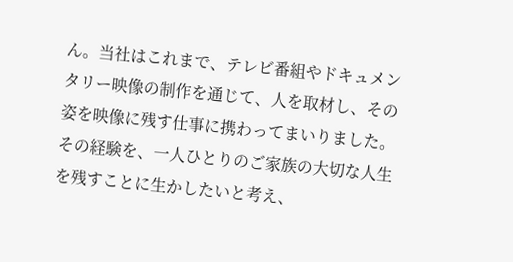ん。当社はこれまで、テレビ番組やドキュメンタリー映像の制作を通じて、人を取材し、その姿を映像に残す仕事に携わってまいりました。その経験を、一人ひとりのご家族の大切な人生を残すことに生かしたいと考え、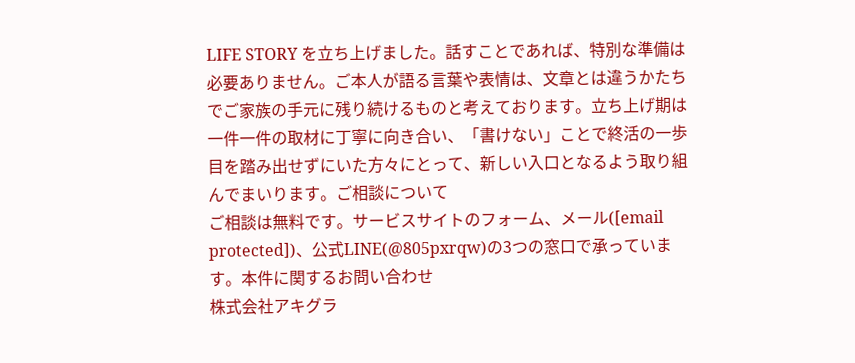LIFE STORY を立ち上げました。話すことであれば、特別な準備は必要ありません。ご本人が語る言葉や表情は、文章とは違うかたちでご家族の手元に残り続けるものと考えております。立ち上げ期は一件一件の取材に丁寧に向き合い、「書けない」ことで終活の一歩目を踏み出せずにいた方々にとって、新しい入口となるよう取り組んでまいります。ご相談について
ご相談は無料です。サービスサイトのフォーム、メール([email protected])、公式LINE(@805pxrqw)の3つの窓口で承っています。本件に関するお問い合わせ
株式会社アキグラ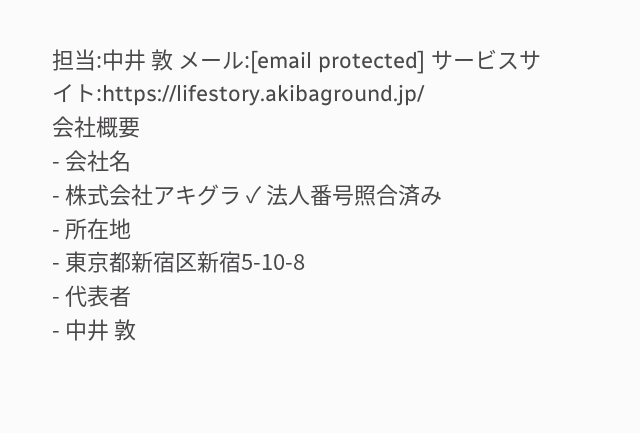担当:中井 敦 メール:[email protected] サービスサイト:https://lifestory.akibaground.jp/
会社概要
- 会社名
- 株式会社アキグラ ✓ 法人番号照合済み
- 所在地
- 東京都新宿区新宿5-10-8
- 代表者
- 中井 敦